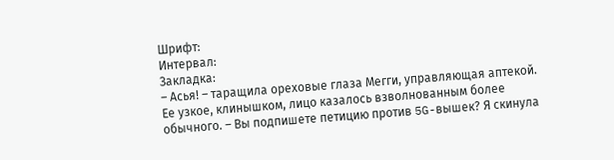Шрифт:
Интервал:
Закладка:
– Асья! – таращила ореховые глаза Мегги, управляющая аптекой. Ее узкое, клинышком, лицо казалось взволнованным более обычного. – Вы подпишете петицию против 5G-вышек? Я скинула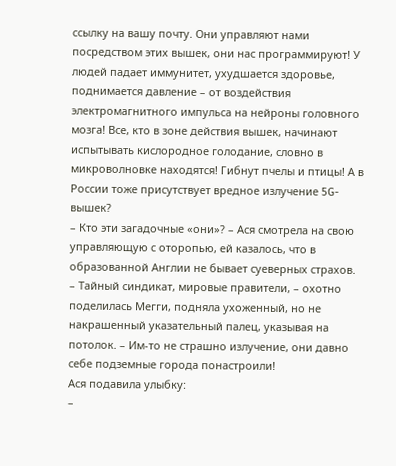ссылку на вашу почту. Они управляют нами посредством этих вышек, они нас программируют! У людей падает иммунитет, ухудшается здоровье, поднимается давление – от воздействия электромагнитного импульса на нейроны головного мозга! Все, кто в зоне действия вышек, начинают испытывать кислородное голодание, словно в микроволновке находятся! Гибнут пчелы и птицы! А в России тоже присутствует вредное излучение 5G-вышек?
– Кто эти загадочные «они»? – Ася смотрела на свою управляющую с оторопью, ей казалось, что в образованной Англии не бывает суеверных страхов.
– Тайный синдикат, мировые правители, – охотно поделилась Мегги, подняла ухоженный, но не накрашенный указательный палец, указывая на потолок. – Им-то не страшно излучение, они давно себе подземные города понастроили!
Ася подавила улыбку:
–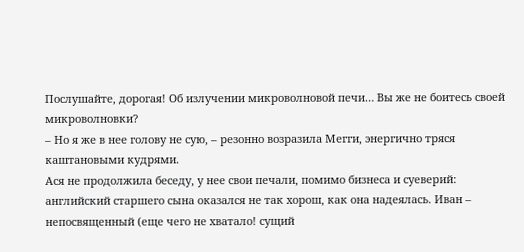Послушайте, дорогая! Об излучении микроволновой печи… Вы же не боитесь своей микроволновки?
– Но я же в нее голову не сую, – резонно возразила Мегги, энергично тряся каштановыми кудрями.
Ася не продолжила беседу, у нее свои печали, помимо бизнеса и суеверий: английский старшего сына оказался не так хорош, как она надеялась. Иван – непосвященный (еще чего не хватало! сущий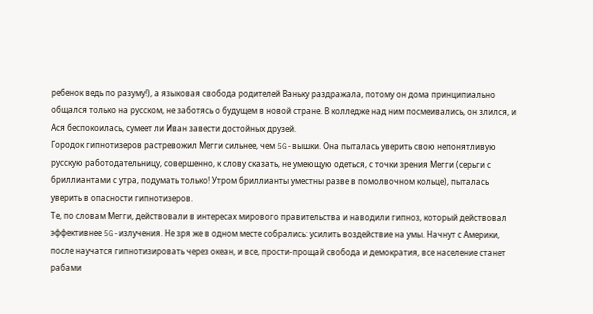ребенок ведь по разуму!), а языковая свобода родителей Ваньку раздражала, потому он дома принципиально общался только на русском, не заботясь о будущем в новой стране. В колледже над ним посмеивались, он злился, и Ася беспокоилась, сумеет ли Иван завести достойных друзей.
Городок гипнотизеров растревожил Мегги сильнее, чем 5G-вышки. Она пыталась уверить свою непонятливую русскую работодательницу, совершенно, к слову сказать, не умеющую одеться, с точки зрения Мегги (серьги с бриллиантами с утра, подумать только! Утром бриллианты уместны разве в помолвочном кольце), пыталась уверить в опасности гипнотизеров.
Те, по словам Мегги, действовали в интересах мирового правительства и наводили гипноз, который действовал эффективнее 5G-излучения. Не зря же в одном месте собрались: усилить воздействие на умы. Начнут с Америки, после научатся гипнотизировать через океан, и все, прости-прощай свобода и демократия, все население станет рабами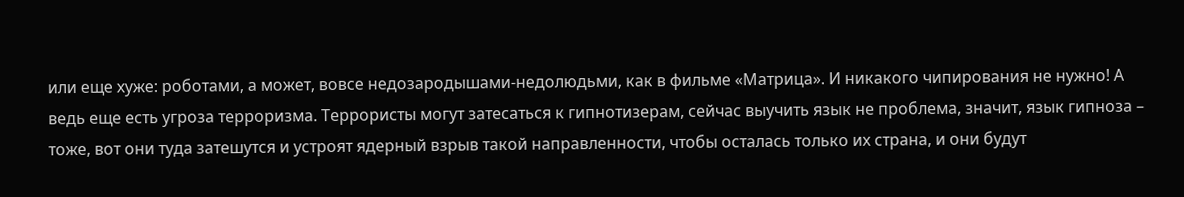или еще хуже: роботами, а может, вовсе недозародышами-недолюдьми, как в фильме «Матрица». И никакого чипирования не нужно! А ведь еще есть угроза терроризма. Террористы могут затесаться к гипнотизерам, сейчас выучить язык не проблема, значит, язык гипноза – тоже, вот они туда затешутся и устроят ядерный взрыв такой направленности, чтобы осталась только их страна, и они будут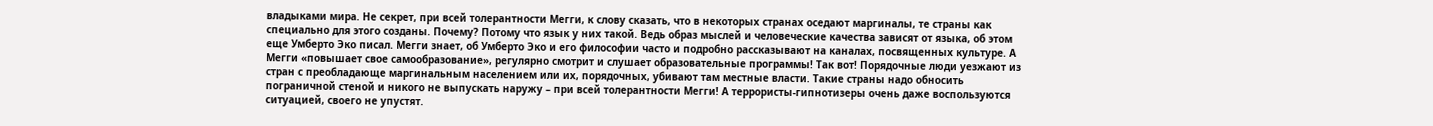владыками мира. Не секрет, при всей толерантности Мегги, к слову сказать, что в некоторых странах оседают маргиналы, те страны как специально для этого созданы. Почему? Потому что язык у них такой. Ведь образ мыслей и человеческие качества зависят от языка, об этом еще Умберто Эко писал. Мегги знает, об Умберто Эко и его философии часто и подробно рассказывают на каналах, посвященных культуре. А Мегги «повышает свое самообразование», регулярно смотрит и слушает образовательные программы! Так вот! Порядочные люди уезжают из стран с преобладающе маргинальным населением или их, порядочных, убивают там местные власти. Такие страны надо обносить пограничной стеной и никого не выпускать наружу – при всей толерантности Мегги! А террористы-гипнотизеры очень даже воспользуются ситуацией, своего не упустят.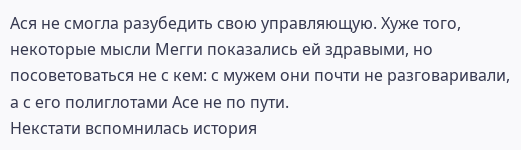Ася не смогла разубедить свою управляющую. Хуже того, некоторые мысли Мегги показались ей здравыми, но посоветоваться не с кем: с мужем они почти не разговаривали, а с его полиглотами Асе не по пути.
Некстати вспомнилась история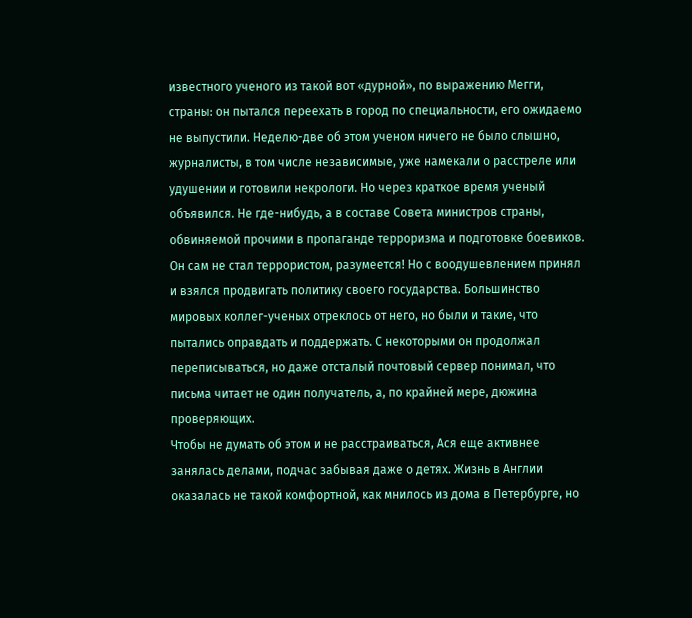известного ученого из такой вот «дурной», по выражению Мегги, страны: он пытался переехать в город по специальности, его ожидаемо не выпустили. Неделю-две об этом ученом ничего не было слышно, журналисты, в том числе независимые, уже намекали о расстреле или удушении и готовили некрологи. Но через краткое время ученый объявился. Не где-нибудь, а в составе Совета министров страны, обвиняемой прочими в пропаганде терроризма и подготовке боевиков. Он сам не стал террористом, разумеется! Но с воодушевлением принял и взялся продвигать политику своего государства. Большинство мировых коллег-ученых отреклось от него, но были и такие, что пытались оправдать и поддержать. С некоторыми он продолжал переписываться, но даже отсталый почтовый сервер понимал, что письма читает не один получатель, а, по крайней мере, дюжина проверяющих.
Чтобы не думать об этом и не расстраиваться, Ася еще активнее занялась делами, подчас забывая даже о детях. Жизнь в Англии оказалась не такой комфортной, как мнилось из дома в Петербурге, но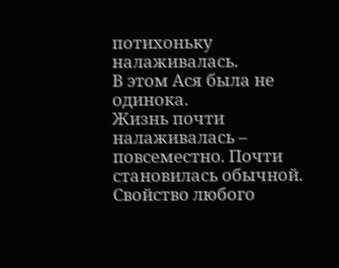потихоньку налаживалась.
В этом Ася была не одинока.
Жизнь почти налаживалась – повсеместно. Почти становилась обычной. Свойство любого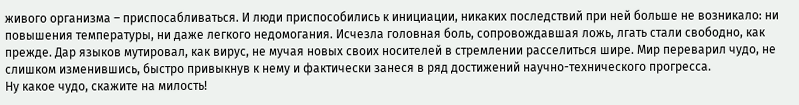живого организма – приспосабливаться. И люди приспособились к инициации, никаких последствий при ней больше не возникало: ни повышения температуры, ни даже легкого недомогания. Исчезла головная боль, сопровождавшая ложь, лгать стали свободно, как прежде. Дар языков мутировал, как вирус, не мучая новых своих носителей в стремлении расселиться шире. Мир переварил чудо, не слишком изменившись, быстро привыкнув к нему и фактически занеся в ряд достижений научно-технического прогресса.
Ну какое чудо, скажите на милость!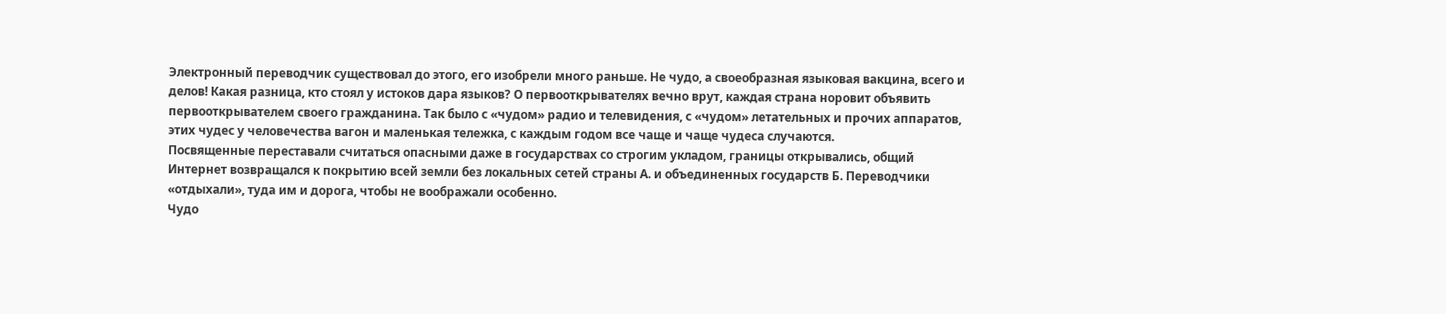Электронный переводчик существовал до этого, его изобрели много раньше. Не чудо, а своеобразная языковая вакцина, всего и делов! Какая разница, кто стоял у истоков дара языков? О первооткрывателях вечно врут, каждая страна норовит объявить первооткрывателем своего гражданина. Так было с «чудом» радио и телевидения, с «чудом» летательных и прочих аппаратов, этих чудес у человечества вагон и маленькая тележка, с каждым годом все чаще и чаще чудеса случаются.
Посвященные переставали считаться опасными даже в государствах со строгим укладом, границы открывались, общий Интернет возвращался к покрытию всей земли без локальных сетей страны А. и объединенных государств Б. Переводчики «отдыхали», туда им и дорога, чтобы не воображали особенно.
Чудо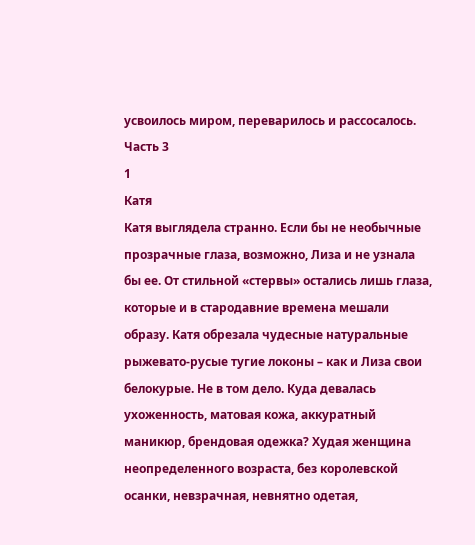усвоилось миром, переварилось и рассосалось.
Часть 3
1
Катя
Катя выглядела странно. Если бы не необычные прозрачные глаза, возможно, Лиза и не узнала бы ее. От стильной «стервы» остались лишь глаза, которые и в стародавние времена мешали образу. Катя обрезала чудесные натуральные рыжевато-русые тугие локоны – как и Лиза свои белокурые. Не в том дело. Куда девалась ухоженность, матовая кожа, аккуратный маникюр, брендовая одежка? Худая женщина неопределенного возраста, без королевской осанки, невзрачная, невнятно одетая,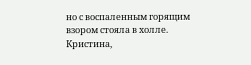но с воспаленным горящим взором стояла в холле. Кристина,